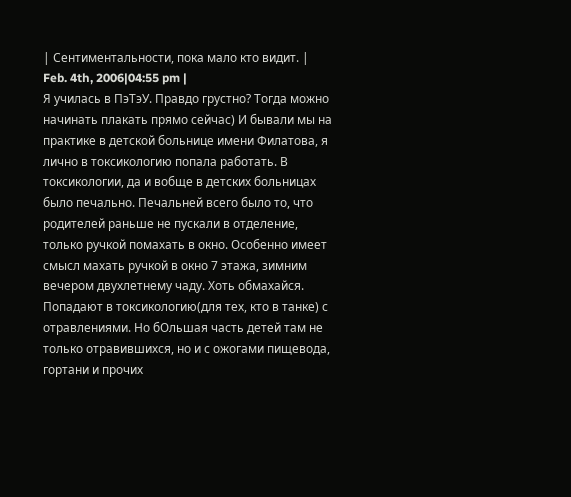| Сентиментальности, пока мало кто видит. |
Feb. 4th, 2006|04:55 pm |
Я училась в ПэТэУ. Правдо грустно? Тогда можно начинать плакать прямо сейчас) И бывали мы на практике в детской больнице имени Филатова, я лично в токсикологию попала работать. В токсикологии, да и вобще в детских больницах было печально. Печальней всего было то, что родителей раньше не пускали в отделение, только ручкой помахать в окно. Особенно имеет смысл махать ручкой в окно 7 этажа, зимним вечером двухлетнему чаду. Хоть обмахайся. Попадают в токсикологию(для тех, кто в танке) с отравлениями. Но бОльшая часть детей там не только отравившихся, но и с ожогами пищевода, гортани и прочих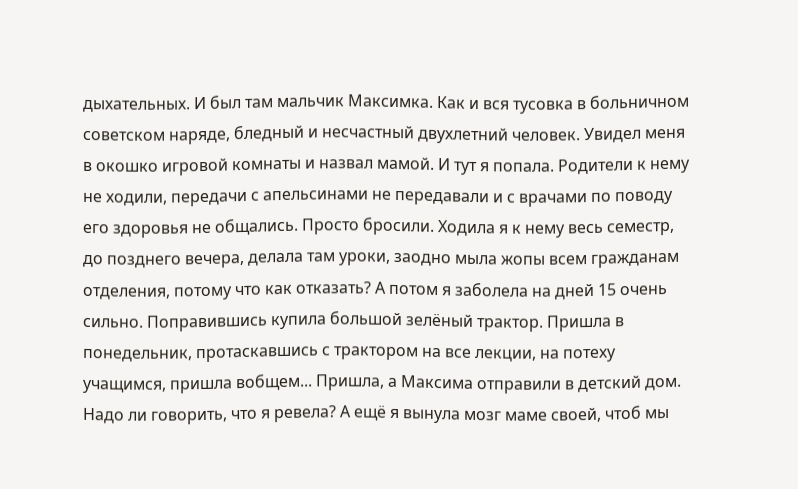дыхательных. И был там мальчик Максимка. Как и вся тусовка в больничном советском наряде, бледный и несчастный двухлетний человек. Увидел меня в окошко игровой комнаты и назвал мамой. И тут я попала. Родители к нему не ходили, передачи с апельсинами не передавали и с врачами по поводу его здоровья не общались. Просто бросили. Ходила я к нему весь семестр, до позднего вечера, делала там уроки, заодно мыла жопы всем гражданам отделения, потому что как отказать? А потом я заболела на дней 15 очень сильно. Поправившись купила большой зелёный трактор. Пришла в понедельник, протаскавшись с трактором на все лекции, на потеху учащимся, пришла вобщем... Пришла, а Максима отправили в детский дом. Надо ли говорить, что я ревела? А ещё я вынула мозг маме своей, чтоб мы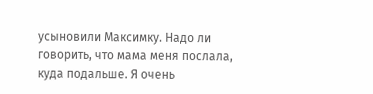усыновили Максимку. Надо ли говорить, что мама меня послала, куда подальше. Я очень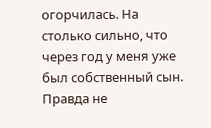огорчилась. На столько сильно, что через год у меня уже был собственный сын. Правда не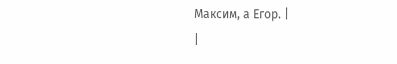Максим, а Егор. |
|